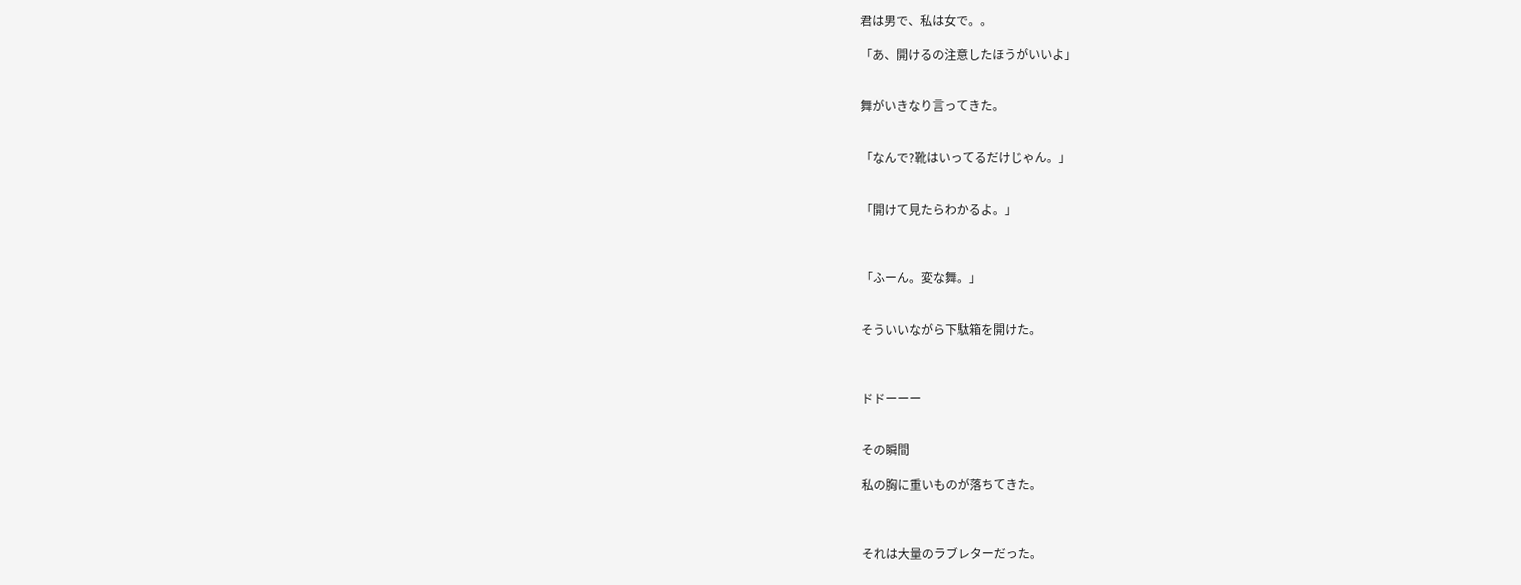君は男で、私は女で。。

「あ、開けるの注意したほうがいいよ」


舞がいきなり言ってきた。


「なんで?靴はいってるだけじゃん。」


「開けて見たらわかるよ。」



「ふーん。変な舞。」


そういいながら下駄箱を開けた。



ドドーーー


その瞬間

私の胸に重いものが落ちてきた。



それは大量のラブレターだった。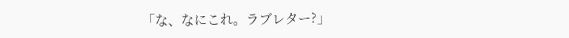「な、なにこれ。ラブレター?」